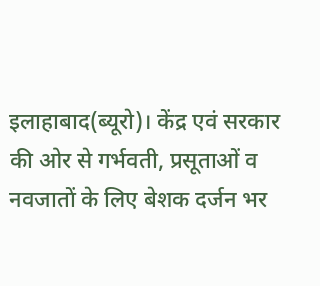इलाहाबाद(ब्यूरो)। केंद्र एवं सरकार की ओर से गर्भवती, प्रसूताओं व नवजातों के लिए बेशक दर्जन भर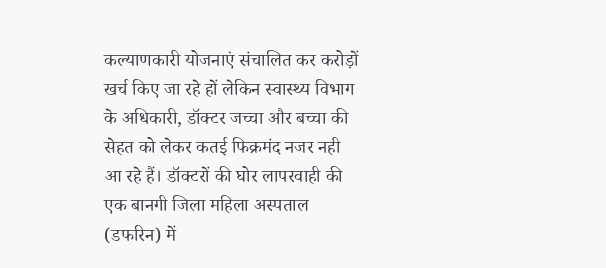कल्याणकारी योजनाएं संचालित कर करोड़ों खर्च किए जा रहे हों लेकिन स्वास्थ्य विभाग के अधिकारी, डॉक्टर जच्चा और बच्चा की सेहत को लेकर कतई फिक्रमंद नजर नही आ रहे हैं। डॉक्टरों की घोर लापरवाही की एक बानगी जिला महिला अस्पताल (डफरिन) में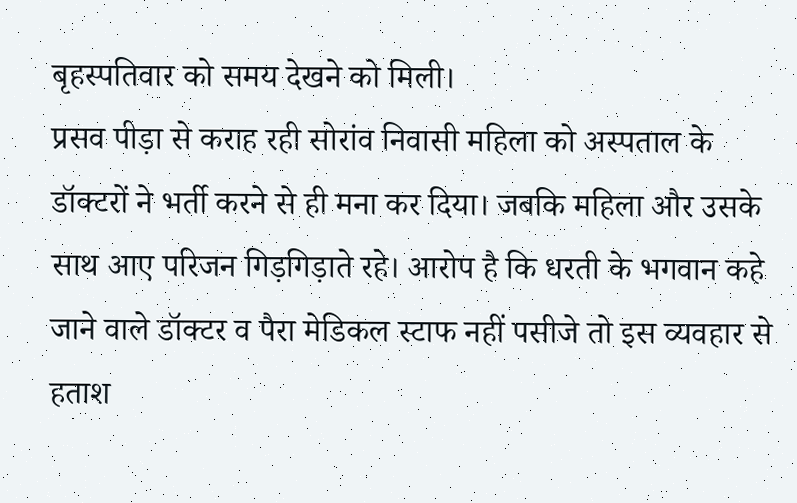बृहस्पतिवार को समय देखने को मिली।
प्रसव पीड़ा से कराह रही सोरांव निवासी महिला को अस्पताल के डॉक्टरों ने भर्ती करने से ही मना कर दिया। जबकि महिला और उसके साथ आए परिजन गिड़गिड़ाते रहे। आरोप है कि धरती के भगवान कहे जाने वाले डॉक्टर व पैरा मेडिकल स्टाफ नहीं पसीजे तो इस व्यवहार से हताश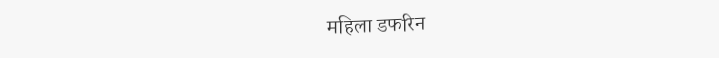महिला डफरिन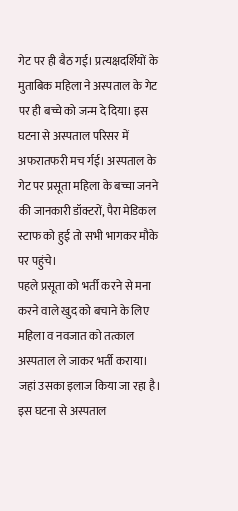गेट पर ही बैठ गई। प्रत्यक्षदर्शियों के मुताबिक महिला ने अस्पताल के गेट पर ही बच्चे को जन्म दे दिया। इस घटना से अस्पताल परिसर में अफरातफरी मच र्गई। अस्पताल के गेट पर प्रसूता महिला के बच्चा जनने की जानकारी डॉक्टरों, पैरा मेडिकल स्टाफ को हुई तो सभी भागकर मौके पर पहुंचे।
पहले प्रसूता को भर्ती करने से मना करने वाले खुद को बचाने के लिए महिला व नवजात को तत्काल अस्पताल ले जाकर भर्ती कराया। जहां उसका इलाज किया जा रहा है। इस घटना से अस्पताल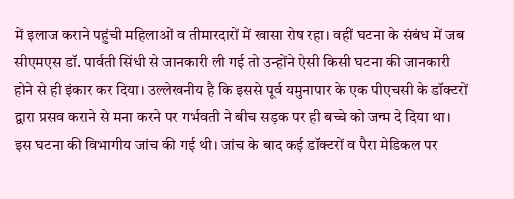में इलाज कराने पहुंची महिलाओं व तीमारदारों में खासा रोष रहा। वहीं घटना के संबंध में जब सीएमएस डॉ. पार्वती सिंधी से जानकारी ली गई तो उन्होंने ऐसी किसी घटना की जानकारी होने से ही इंकार कर दिया। उल्लेखनीय है कि इससे पूर्व यमुनापार के एक पीएचसी के डॉक्टरों द्वारा प्रसव कराने से मना करने पर गर्भवती ने बीच सड़क पर ही बच्चे को जन्म दे दिया था। इस घटना की विभागीय जांच की गई थी। जांच के बाद कई डॉक्टरों व पैरा मेडिकल पर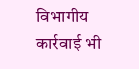विभागीय कार्रवाई भी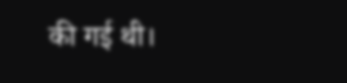की गई थी।